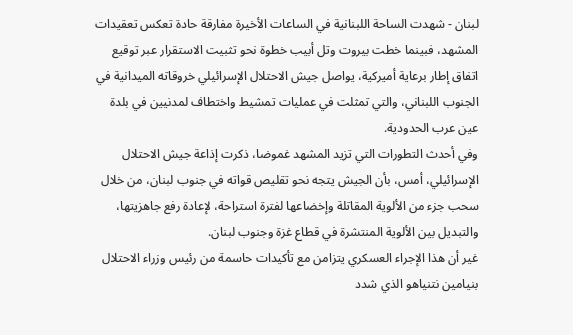لبنان - شهدت الساحة اللبنانية في الساعات الأخيرة مفارقة حادة تعكس تعقيدات المشهد، فبينما خطت بيروت وتل أبيب خطوة نحو تثبيت الاستقرار عبر توقيع اتفاق إطار برعاية أميركية، يواصل جيش الاحتلال الإسرائيلي خروقاته الميدانية في الجنوب اللبناني، والتي تمثلت في عمليات تمشيط واختطاف لمدنيين في بلدة عين عرب الحدودية.
وفي أحدث التطورات التي تزيد المشهد غموضا، ذكرت إذاعة جيش الاحتلال الإسرائيلي، أمس، بأن الجيش يتجه نحو تقليص قواته في جنوب لبنان، من خلال سحب جزء من الألوية المقاتلة وإخضاعها لفترة استراحة، لإعادة رفع جاهزيتها، والتبديل بين الألوية المنتشرة في قطاع غزة وجنوب لبنان.
غير أن هذا الإجراء العسكري يتزامن مع تأكيدات حاسمة من رئيس وزراء الاحتلال بنيامين نتنياهو الذي شدد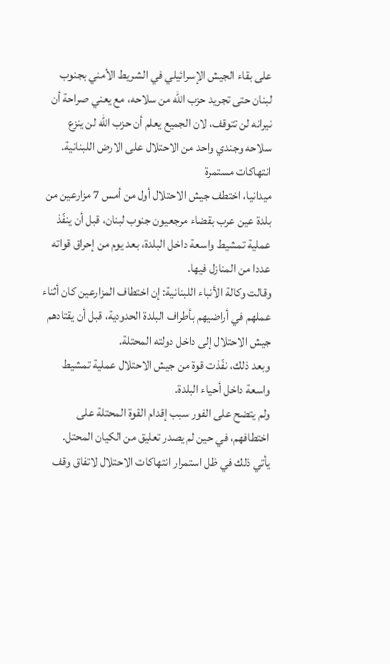على بقاء الجيش الإسرائيلي في الشريط الأمني بجنوب لبنان حتى تجريد حزب الله من سلاحه، مع يعني صراحة أن نيرانه لن تتوقف، لان الجميع يعلم أن حزب الله لن ينزع سلاحه وجندي واحد من الاحتلال على الارض اللبنانية.
انتهاكات مستمرة
ميدانيا، اختطف جيش الاحتلال أول من أمس 7 مزارعين من بلدة عين عرب بقضاء مرجعيون جنوب لبنان، قبل أن ينفّذ عملية تمشيط واسعة داخل البلدة، بعد يوم من إحراق قواته عددا من المنازل فيها.
وقالت وكالة الأنباء اللبنانية: إن اختطاف المزارعين كان أثناء عملهم في أراضيهم بأطراف البلدة الحدودية، قبل أن يقتادهم جيش الاحتلال إلى داخل دولته المحتلة.
وبعد ذلك، نفّذت قوة من جيش الاحتلال عملية تمشيط واسعة داخل أحياء البلدة.
ولم يتضح على الفور سبب إقدام القوة المحتلة على اختطافهم، في حين لم يصدر تعليق من الكيان المحتل.
يأتي ذلك في ظل استمرار انتهاكات الاحتلال لاتفاق وقف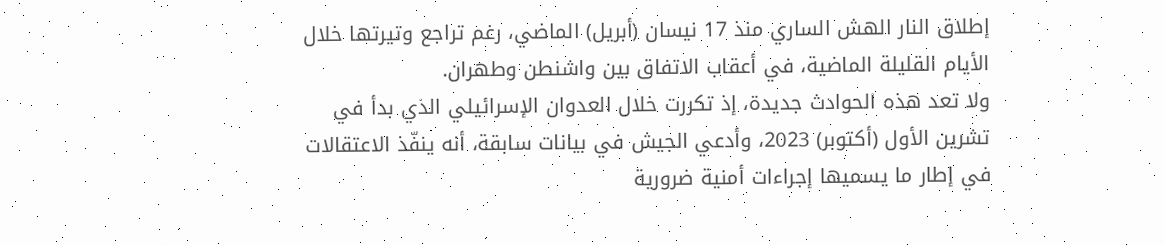إطلاق النار الهش الساري منذ 17 نيسان (أبريل) الماضي، رغم تراجع وتيرتها خلال الأيام القليلة الماضية، في أعقاب الاتفاق بين واشنطن وطهران.
ولا تعد هذه الحوادث جديدة، إذ تكررت خلال العدوان الإسرائيلي الذي بدأ في تشرين الأول (أكتوبر) 2023، وأدعي الجيش في بيانات سابقة، أنه ينفّذ الاعتقالات في إطار ما يسميها إجراءات أمنية ضرورية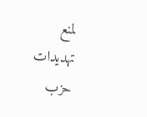لمنع تهديدات حزب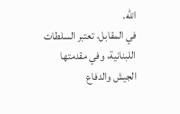الله.
في المقابل، تعتبر السلطات اللبنانية، وفي مقدمتها الجيش والدفاع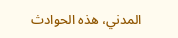المدني، هذه الحوادث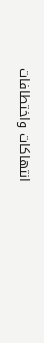انتهاكات واختطافات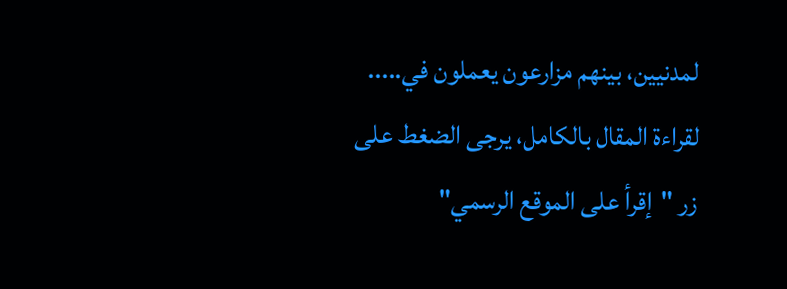لمدنيين، بينهم مزارعون يعملون في.....
لقراءة المقال بالكامل، يرجى الضغط على زر "إقرأ على الموقع الرسمي"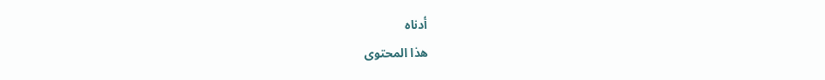أدناه
هذا المحتوى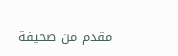مقدم من صحيفة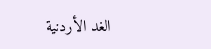الغد الأردنية